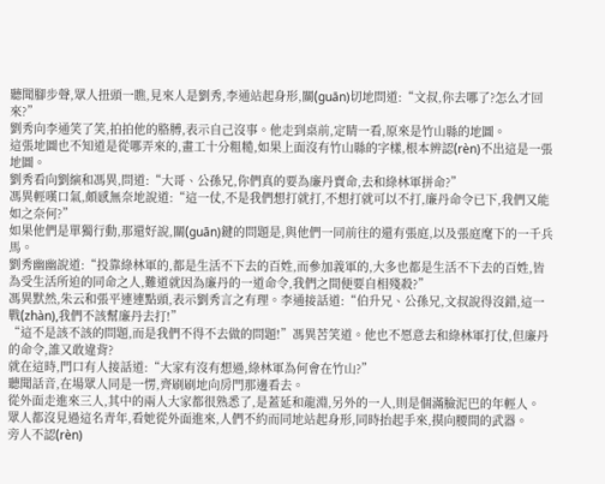聽聞腳步聲,眾人扭頭一瞧,見來人是劉秀,李通站起身形,關(guān)切地問道:“文叔,你去哪了?怎么才回來?”
劉秀向李通笑了笑,拍拍他的胳膊,表示自己沒事。他走到桌前,定睛一看,原來是竹山縣的地圖。
這張地圖也不知道是從哪弄來的,畫工十分粗糙,如果上面沒有竹山縣的字樣,根本辨認(rèn)不出這是一張地圖。
劉秀看向劉縯和馮異,問道:“大哥、公孫兄,你們真的要為廉丹賣命,去和綠林軍拼命?”
馮異輕嘆口氣,頗感無奈地說道:“這一仗,不是我們想打就打,不想打就可以不打,廉丹命令已下,我們又能如之奈何?”
如果他們是單獨行動,那還好說,關(guān)鍵的問題是,與他們一同前往的還有張庭,以及張庭麾下的一千兵馬。
劉秀幽幽說道:“投靠綠林軍的,都是生活不下去的百姓,而參加義軍的,大多也都是生活不下去的百姓,皆為受生活所迫的同命之人,難道就因為廉丹的一道命令,我們之間便要自相殘殺?”
馮異默然,朱云和張平連連點頭,表示劉秀言之有理。李通接話道:“伯升兄、公孫兄,文叔說得沒錯,這一戰(zhàn),我們不該幫廉丹去打!”
“這不是該不該的問題,而是我們不得不去做的問題!”馮異苦笑道。他也不愿意去和綠林軍打仗,但廉丹的命令,誰又敢違背?
就在這時,門口有人接話道:“大家有沒有想過,綠林軍為何會在竹山?”
聽聞話音,在場眾人同是一愣,齊刷刷地向房門那邊看去。
從外面走進來三人,其中的兩人大家都很熟悉了,是蓋延和龍淵,另外的一人,則是個滿臉泥巴的年輕人。
眾人都沒見過這名青年,看她從外面進來,人們不約而同地站起身形,同時抬起手來,摸向腰間的武器。
旁人不認(rèn)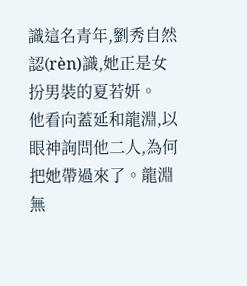識這名青年,劉秀自然認(rèn)識,她正是女扮男裝的夏若妍。
他看向蓋延和龍淵,以眼神詢問他二人,為何把她帶過來了。龍淵無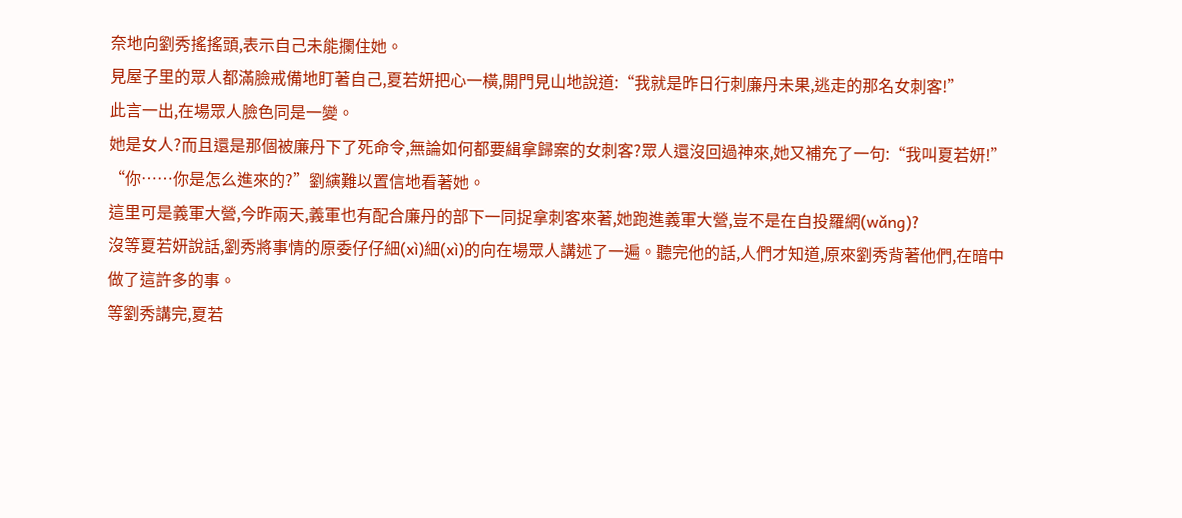奈地向劉秀搖搖頭,表示自己未能攔住她。
見屋子里的眾人都滿臉戒備地盯著自己,夏若妍把心一橫,開門見山地說道:“我就是昨日行刺廉丹未果,逃走的那名女刺客!”
此言一出,在場眾人臉色同是一變。
她是女人?而且還是那個被廉丹下了死命令,無論如何都要緝拿歸案的女刺客?眾人還沒回過神來,她又補充了一句:“我叫夏若妍!”
“你……你是怎么進來的?”劉縯難以置信地看著她。
這里可是義軍大營,今昨兩天,義軍也有配合廉丹的部下一同捉拿刺客來著,她跑進義軍大營,豈不是在自投羅網(wǎng)?
沒等夏若妍說話,劉秀將事情的原委仔仔細(xì)細(xì)的向在場眾人講述了一遍。聽完他的話,人們才知道,原來劉秀背著他們,在暗中做了這許多的事。
等劉秀講完,夏若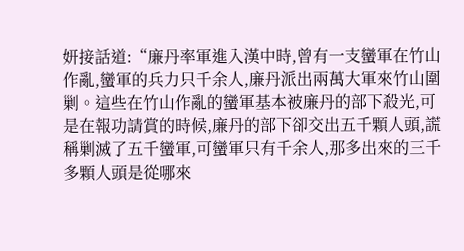妍接話道:“廉丹率軍進入漢中時,曾有一支蠻軍在竹山作亂,蠻軍的兵力只千余人,廉丹派出兩萬大軍來竹山圍剿。這些在竹山作亂的蠻軍基本被廉丹的部下殺光,可是在報功請賞的時候,廉丹的部下卻交出五千顆人頭,謊稱剿滅了五千蠻軍,可蠻軍只有千余人,那多出來的三千多顆人頭是從哪來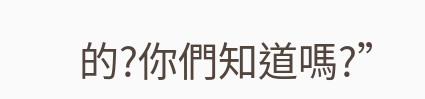的?你們知道嗎?”